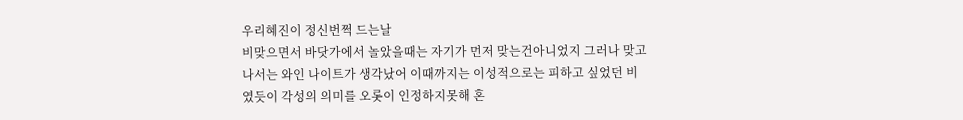우리혜진이 정신번쩍 드는날
비맞으면서 바닷가에서 놀았을때는 자기가 먼저 맞는건아니었지 그러나 맞고나서는 와인 나이트가 생각났어 이때까지는 이성적으로는 피하고 싶었던 비였듯이 각성의 의미를 오롯이 인정하지못해 혼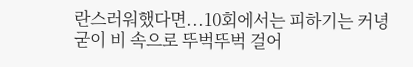란스러워했다면...10회에서는 피하기는 커녕 굳이 비 속으로 뚜벅뚜벅 걸어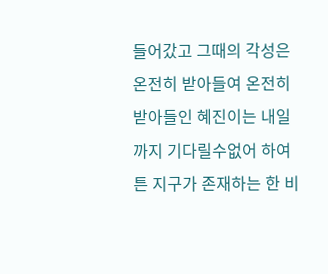들어갔고 그때의 각성은 온전히 받아들여 온전히 받아들인 혜진이는 내일까지 기다릴수없어 하여튼 지구가 존재하는 한 비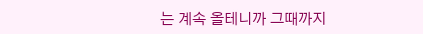는 계속 올테니까 그때까지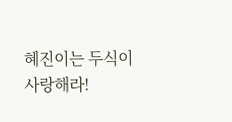혜진이는 두식이 사랑해라!